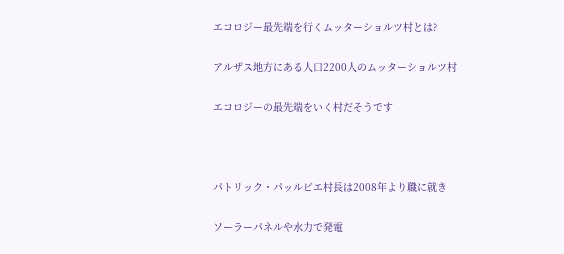エコロジー最先端を行くムッターショルツ村とは?

アルザス地方にある人口2200人のムッターショルツ村

エコロジーの最先端をいく村だそうです



パトリック・パッルビエ村長は2008年より職に就き

ソーラーパネルや水力で発電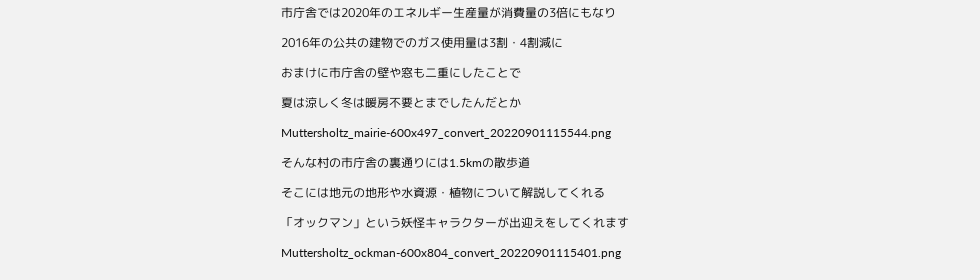市庁舎では2020年のエネルギー生産量が消費量の3倍にもなり

2016年の公共の建物でのガス使用量は3割・4割減に

おまけに市庁舎の壁や窓も二重にしたことで

夏は涼しく冬は暖房不要とまでしたんだとか

Muttersholtz_mairie-600x497_convert_20220901115544.png

そんな村の市庁舎の裏通りには1.5kmの散歩道

そこには地元の地形や水資源・植物について解説してくれる

「オックマン」という妖怪キャラクターが出迎えをしてくれます

Muttersholtz_ockman-600x804_convert_20220901115401.png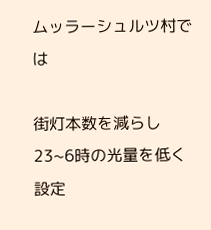ムッラーシュルツ村では

街灯本数を減らし23~6時の光量を低く設定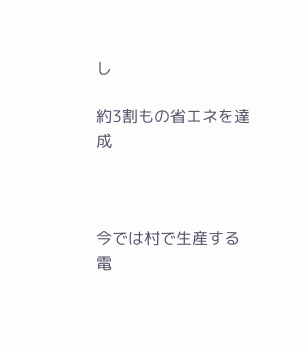し

約3割もの省エネを達成



今では村で生産する電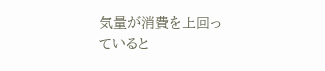気量が消費を上回っていると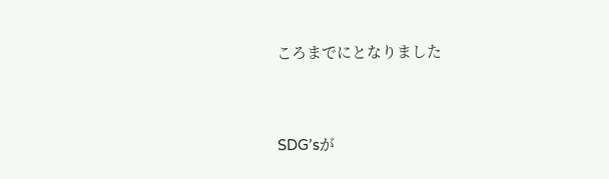ころまでにとなりました



SDG’sが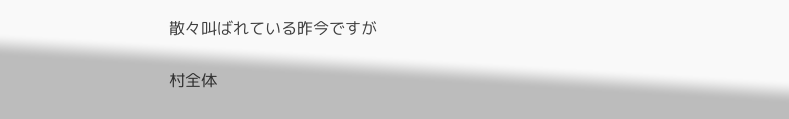散々叫ばれている昨今ですが

村全体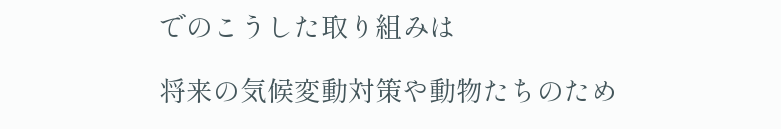でのこうした取り組みは

将来の気候変動対策や動物たちのため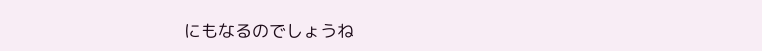にもなるのでしょうね